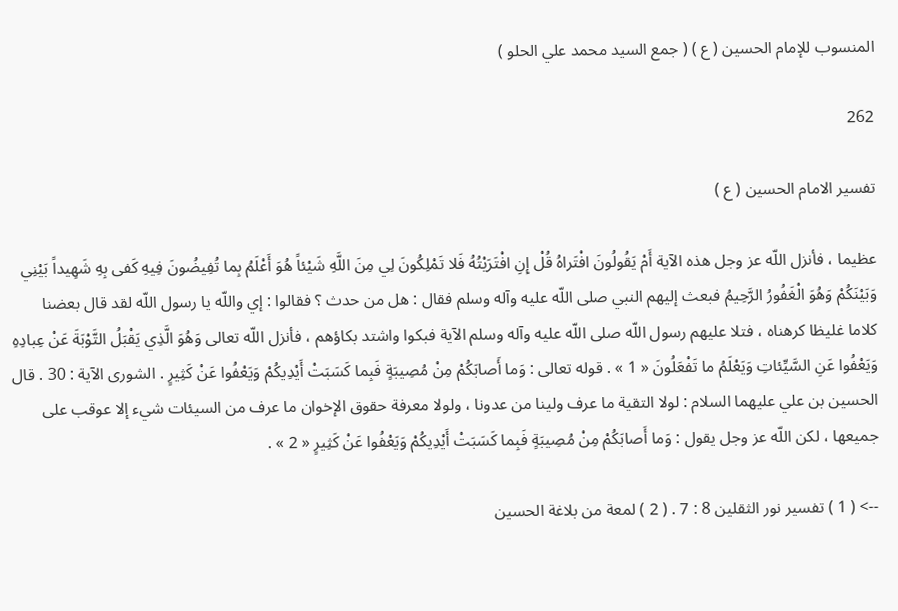المنسوب للإمام الحسين ( ع ) ( جمع السيد محمد علي الحلو )

262

تفسير الامام الحسين ( ع )

عظيما ، فأنزل اللّه عز وجل هذه الآية أَمْ يَقُولُونَ افْتَراهُ قُلْ إِنِ افْتَرَيْتُهُ فَلا تَمْلِكُونَ لِي مِنَ اللَّهِ شَيْئاً هُوَ أَعْلَمُ بِما تُفِيضُونَ فِيهِ كَفى بِهِ شَهِيداً بَيْنِي وَبَيْنَكُمْ وَهُوَ الْغَفُورُ الرَّحِيمُ فبعث إليهم النبي صلى اللّه عليه وآله وسلم فقال : هل من حدث ؟ فقالوا : إي واللّه يا رسول اللّه لقد قال بعضنا كلاما غليظا كرهناه ، فتلا عليهم رسول اللّه صلى اللّه عليه وآله وسلم الآية فبكوا واشتد بكاؤهم ، فأنزل اللّه تعالى وَهُوَ الَّذِي يَقْبَلُ التَّوْبَةَ عَنْ عِبادِهِ وَيَعْفُوا عَنِ السَّيِّئاتِ وَيَعْلَمُ ما تَفْعَلُونَ « 1 » . قوله تعالى : وَما أَصابَكُمْ مِنْ مُصِيبَةٍ فَبِما كَسَبَتْ أَيْدِيكُمْ وَيَعْفُوا عَنْ كَثِيرٍ . الشورى الآية : 30 . قال الحسين بن علي عليهما السلام : لولا التقية ما عرف ولينا من عدونا ، ولولا معرفة حقوق الإخوان ما عرف من السيئات شيء إلا عوقب على جميعها ، لكن اللّه عز وجل يقول : وَما أَصابَكُمْ مِنْ مُصِيبَةٍ فَبِما كَسَبَتْ أَيْدِيكُمْ وَيَعْفُوا عَنْ كَثِيرٍ « 2 » .

--> ( 1 ) تفسير نور الثقلين 8 : 7 . ( 2 ) لمعة من بلاغة الحسين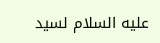عليه السلام لسيد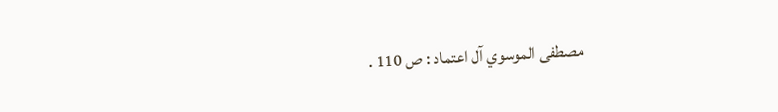مصطفى الموسوي آل اعتماد : ص 110 .